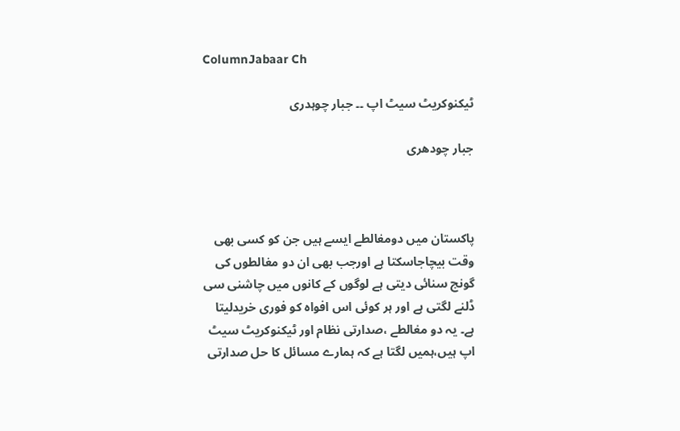ColumnJabaar Ch

ٹیکنوکریٹ سیٹ اپ ۔۔ جبار چوہدری

جبار چودھری



پاکستان میں دومغالطے ایسے ہیں جن کو کسی بھی وقت بیچاجاسکتا ہے اورجب بھی ان دو مغالطوں کی گونج سنائی دیتی ہے لوگوں کے کانوں میں چاشنی سی ڈلنے لگتی ہے اور ہر کوئی اس افواہ کو فوری خریدلیتا ہے۔ یہ دو مغالطے ،صدارتی نظام اور ٹیکنوکریٹ سیٹ اپ ہیں،ہمیں لگتا ہے کہ ہمارے مسائل کا حل صدارتی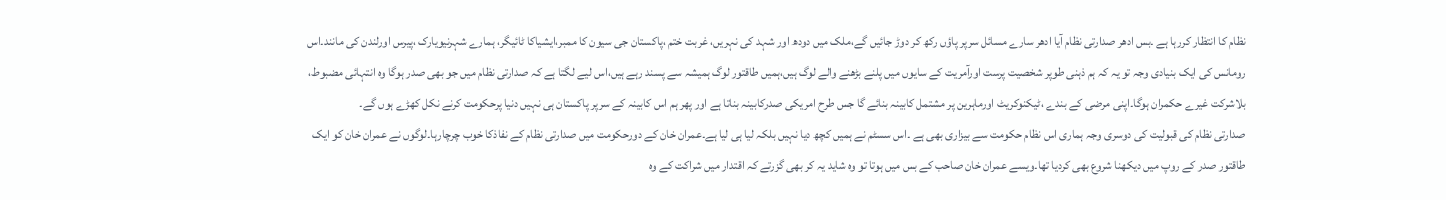نظام کا انتظار کررہا ہے ۔بس ادھر صدارتی نظام آیا ادھر سارے مسائل سرپر پاؤں رکھ کر دوڑ جائیں گے،ملک میں دودھ اور شہد کی نہریں، غربت ختم ،پاکستان جی سیون کا ممبر،ایشیاکا ٹائیگر، ہمارے شہرنیویارک ،پیرس اورلندن کی مانند۔اس رومانس کی ایک بنیادی وجہ تو یہ کہ ہم ذہنی طوپر شخصیت پرست اورآمریت کے سایوں میں پلنے بڑھنے والے لوگ ہیں،ہمیں طاقتور لوگ ہمیشہ سے پسند رہے ہیں،اس لیے لگتا ہے کہ صدارتی نظام میں جو بھی صدر ہوگا وہ انتہائی مضبوط، بلاشرکت غیرے حکمران ہوگا۔اپنی مرضی کے بندے ،ٹیکنوکریٹ اورماہرین پر مشتمل کابینہ بنائے گا جس طرح امریکی صدرکابینہ بناتا ہے اور پھر ہم اس کابینہ کے سرپر پاکستان ہی نہیں دنیا پرحکومت کرنے نکل کھڑے ہوں گے۔
صدارتی نظام کی قبولیت کی دوسری وجہ ہماری اس نظام حکومت سے بیزاری بھی ہے ۔اس سسٹم نے ہمیں کچھ دیا نہیں بلکہ لیا ہی لیا ہے۔عمران خان کے دورحکومت میں صدارتی نظام کے نفاذکا خوب چرچارہا۔لوگوں نے عمران خان کو ایک طاقتور صدر کے روپ میں دیکھنا شروع بھی کردیا تھا۔ویسے عمران خان صاحب کے بس میں ہوتا تو وہ شاید یہ کر بھی گزرتے کہ اقتدار میں شراکت کے وہ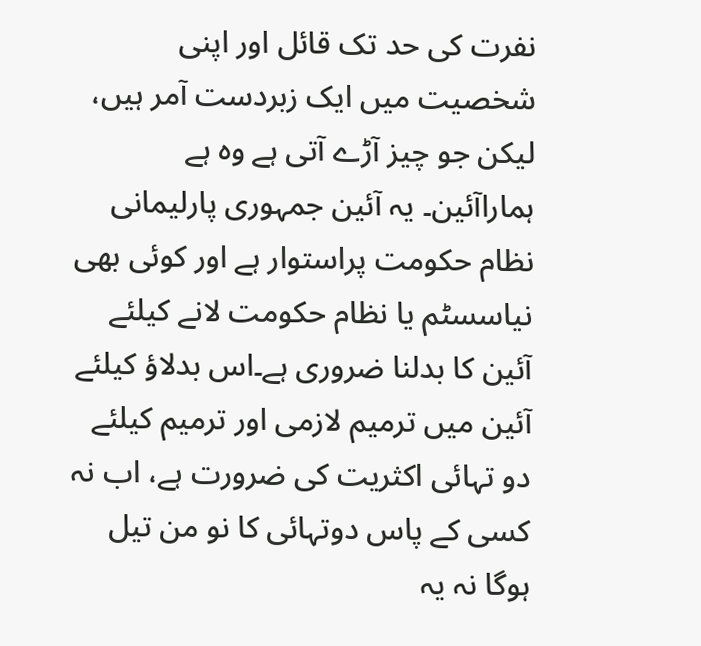نفرت کی حد تک قائل اور اپنی شخصیت میں ایک زبردست آمر ہیں، لیکن جو چیز آڑے آتی ہے وہ ہے ہماراآئین۔ یہ آئین جمہوری پارلیمانی نظام حکومت پراستوار ہے اور کوئی بھی نیاسسٹم یا نظام حکومت لانے کیلئے آئین کا بدلنا ضروری ہے۔اس بدلاؤ کیلئے آئین میں ترمیم لازمی اور ترمیم کیلئے دو تہائی اکثریت کی ضرورت ہے، اب نہ کسی کے پاس دوتہائی کا نو من تیل ہوگا نہ یہ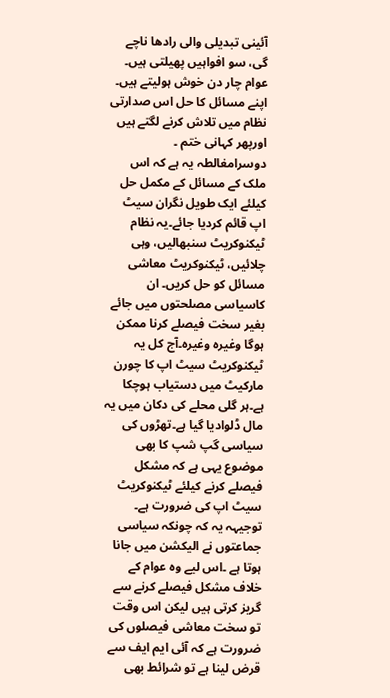آئینی تبدیلی والی رادھا ناچے گی، سو افواہیں پھیلتی ہیں۔ عوام چار دن خوش ہولیتے ہیں۔ اپنے مسائل کا حل اس صدارتی نظام میں تلاش کرنے لگتے ہیں اورپھر کہانی ختم ۔
دوسرامغالطہ یہ ہے کہ اس ملک کے مسائل کے مکمل حل کیلئے ایک طویل نگران سیٹ اپ قائم کردیا جائے۔یہ نظام ٹیکنوکریٹ سنبھالیں، وہی چلائیں، ٹیکنوکریٹ معاشی مسائل کو حل کریں۔ ان کاسیاسی مصلحتوں میں جائے بغیر سخت فیصلے کرنا ممکن ہوگا وغیرہ وغیرہ۔آج کل یہ ٹیکنوکریٹ سیٹ اپ کا چورن مارکیٹ میں دستیاب ہوچکا ہے۔ہر گلی محلے کی دکان میں یہ مال ڈلوادیا گیا ہے۔تھڑوں کی سیاسی گپ شپ کا بھی موضوع یہی ہے کہ مشکل فیصلے کرنے کیلئے ٹیکنوکریٹ سیٹ اپ کی ضرورت ہے۔ توجیہہ یہ کہ چونکہ سیاسی جماعتوں نے الیکشن میں جانا ہوتا ہے ۔اس لیے وہ عوام کے خلاف مشکل فیصلے کرنے سے گریز کرتی ہیں لیکن اس وقت تو سخت معاشی فیصلوں کی ضرورت ہے کہ آئی ایم ایف سے قرض لینا ہے تو شرائط بھی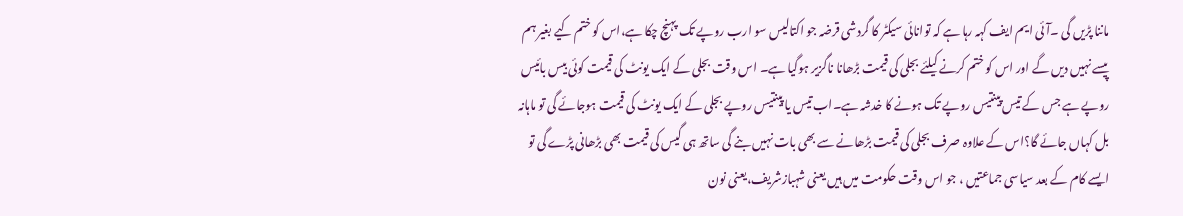ماننا پڑیں گی ۔آئی ایم ایف کہہ رہا ہے کہ توانائی سیکٹر کا گردشی قرضہ جو اکتالیس سو ارب روپے تک پہنچ چکا ہے،اس کو ختم کیے بغیر ہم پیسے نہیں دیں گے اور اس کو ختم کرنے کیلئے بجلی کی قیمت بڑھانا ناگزیر ہوگیا ہے۔ اس وقت بجلی کے ایک یونٹ کی قیمت کوئی بیس بائیس روپے ہے جس کے تیس پینتیس روپے تک ہونے کا خدشہ ہے۔اب تیس یا پینتیس روپے بجلی کے ایک یونٹ کی قیمت ہوجائے گی تو ماہانہ بل کہاں جائے گا؟اس کے علاوہ صرف بجلی کی قیمت بڑھانے سے بھی بات نہیں بنے گی ساتھ ہی گیس کی قیمت بھی بڑھانی پڑے گی تو ایسے کام کے بعد سیاسی جماعتیں ، جو اس وقت حکومت میں ہیں یعنی شہبازشریف،یعنی نون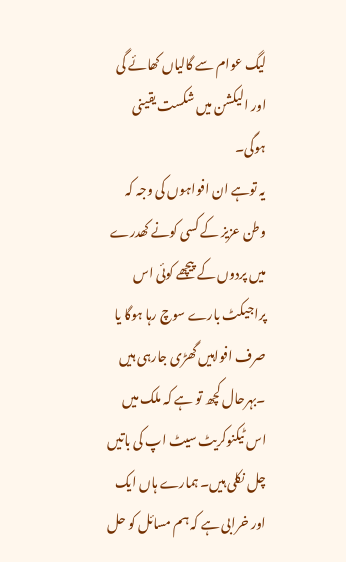لیگ عوام سے گالیاں کھائے گی اور الیکشن میں شکست یقینی ہوگی۔
یہ توہے ان افواہوں کی وجہ کہ وطن عزیز کے کسی کونے کھدرے میں پردوں کے پیچھے کوئی اس پراجیکٹ بارے سوچ رہا ہوگا یا صرف افواہیں گھڑی جارہی ہیں ۔بہرحال کچھ تو ہے کہ ملک میں اس ٹیکنوکریٹ سیٹ اپ کی باتیں چل نکلی ہیں۔ ہمارے ہاں ایک اور خرابی ہے کہ ہم مسائل کو حل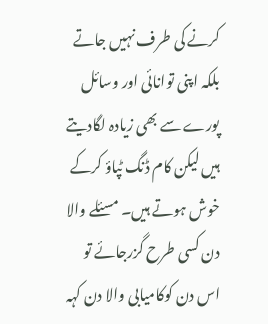کرنے کی طرف نہیں جاتے بلکہ اپنی توانائی اور وسائل پورے سے بھی زیادہ لگادیتے ہیں لیکن کام ڈنگ ٹپاؤ کرکے خوش ہوتے ہیں۔ مسئلے والا دن کسی طرح گزرجائے تو اس دن کوکامیابی والا دن کہہ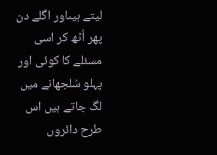لیتے ہیںاور اگلے دن پھر اُٹھ کر اسی مسئلے کا کوئی اور پہلو سُلجھانے میں لگ جاتے ہیں اس طرح دائروں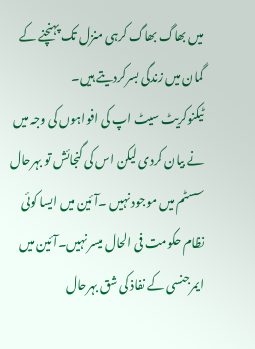میں بھاگ بھاگ کرہی منزل تک پہنچنے کے گمان میں زندگی بسرکردیتے ہیں۔
ٹیکنوکریٹ سیٹ اپ کی افواہوں کی وجہ میں نے بیان کردی لیکن اس کی گنجائش تو بہرحال سسٹم میں موجود نہیں ۔آئین میں ایسا کوئی نظام حکومت فی الحال میسر نہیں۔آئین میں ایمرجنسی کے نفاذ کی شق بہرحال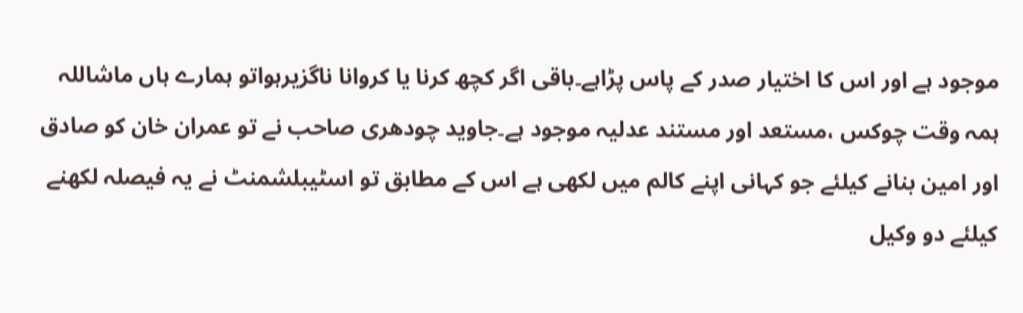موجود ہے اور اس کا اختیار صدر کے پاس پڑاہے۔باقی اگر کچھ کرنا یا کروانا ناگزیرہواتو ہمارے ہاں ماشاللہ ہمہ وقت چوکس ،مستعد اور مستند عدلیہ موجود ہے۔جاوید چودھری صاحب نے تو عمران خان کو صادق اور امین بنانے کیلئے جو کہانی اپنے کالم میں لکھی ہے اس کے مطابق تو اسٹیبلشمنٹ نے یہ فیصلہ لکھنے کیلئے دو وکیل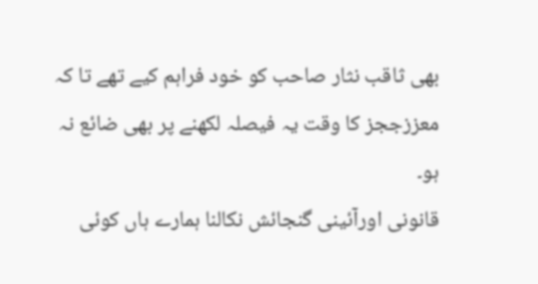بھی ثاقب نثار صاحب کو خود فراہم کیے تھے تا کہ معززججز کا وقت یہ فیصلہ لکھنے پر بھی ضائع نہ ہو۔
قانونی اورآئینی گنجائش نکالنا ہمارے ہاں کوئی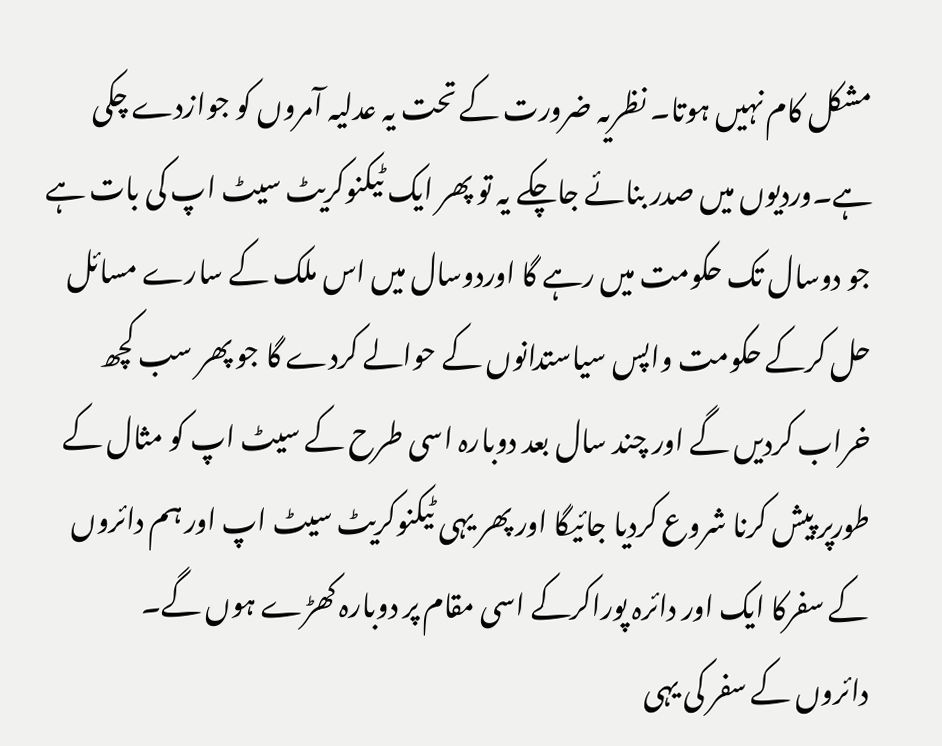مشکل کام نہیں ہوتا۔ نظریہ ضرورت کے تحت یہ عدلیہ آمروں کو جوازدے چکی ہے۔وردیوں میں صدر بنائے جاچکے یہ تو پھر ایک ٹیکنوکریٹ سیٹ اپ کی بات ہے جو دوسال تک حکومت میں رہے گا اوردوسال میں اس ملک کے سارے مسائل حل کرکے حکومت واپس سیاستدانوں کے حوالے کردے گا جو پھر سب کچھ خراب کردیں گے اور چند سال بعد دوبارہ اسی طرح کے سیٹ اپ کو مثال کے طورپر پیش کرنا شروع کردیا جائیگا اور پھر یہی ٹیکنوکریٹ سیٹ اپ اور ہم دائروں کے سفرکا ایک اور دائرہ پوراکرکے اسی مقام پر دوبارہ کھڑے ہوں گے۔
دائروں کے سفر کی یہی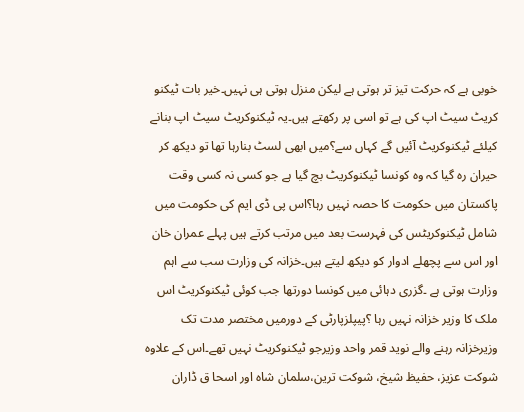خوبی ہے کہ حرکت تیز تر ہوتی ہے لیکن منزل ہوتی ہی نہیں۔خیر بات ٹیکنو کریٹ سیٹ اپ کی ہے تو اسی پر رکھتے ہیں۔یہ ٹیکنوکریٹ سیٹ اپ بنانے کیلئے ٹیکنوکریٹ آئیں گے کہاں سے؟میں ابھی لسٹ بنارہا تھا تو دیکھ کر حیران رہ گیا کہ وہ کونسا ٹیکنوکریٹ بچ گیا ہے جو کسی نہ کسی وقت پاکستان میں حکومت کا حصہ نہیں رہا؟اس پی ڈی ایم کی حکومت میں شامل ٹیکنوکریٹس کی فہرست بعد میں مرتب کرتے ہیں پہلے عمران خان اور اس سے پچھلے ادوار کو دیکھ لیتے ہیں۔خزانہ کی وزارت سب سے اہم وزارت ہوتی ہے ۔گزری دہائی میں کونسا دورتھا جب کوئی ٹیکنوکریٹ اس ملک کا وزیر خزانہ نہیں رہا ؟پیپلزپارٹی کے دورمیں مختصر مدت تک وزیرخزانہ رہنے والے نوید قمر واحد وزیرجو ٹیکنوکریٹ نہیں تھے۔اس کے علاوہ شوکت عزیز، حفیظ شیخ، شوکت ترین،سلمان شاہ اور اسحا ق ڈاران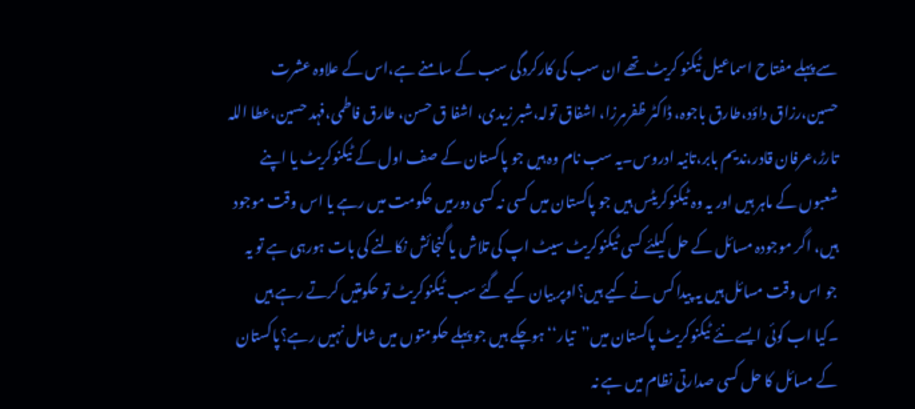سے پہلے مفتاح اسماعیل ٹیکنو کریٹ تھے ان سب کی کارکردگی سب کے سامنے ہے،اس کے علاوہ عشرت حسین،رزاق داؤد،طارق باجوہ، ڈاکٹر ظفرمرزا، اشفاق تولہ،شبر زیدی، اشفا ق حسن، طارق فاطمی،فہد حسین،عطا اللہ تارڑ،عرفان قادر،ندیم بابر،تانیہ ادروس۔یہ سب نام وہ ہیں جو پاکستان کے صف اول کے ٹیکنوکریٹ یا اپنے شعبوں کے ماہر ہیں اور یہ وہ ٹیکنوکریٹس ہیں جو پاکستان میں کسی نہ کسی دورمیں حکومت میں رہے یا اس وقت موجود ہیں، اگر موجودہ مسائل کے حل کیلئے کسی ٹیکنوکریٹ سیٹ اپ کی تلاش یا گنجائش نکالنے کی بات ہورہی ہے تو یہ جو اس وقت مسائل ہیں یہ پیدا کس نے کیے ہیں؟اوپر بیان کیے گئے سب ٹیکنوکریٹ تو حکومتیں کرتے رہے ہیں ۔کیا اب کوئی ایسے نئے ٹیکنوکریٹ پاکستان میں’’تیار‘‘ ہوچکے ہیں جو پہلے حکومتوں میں شامل نہیں رہے؟پاکستان کے مسائل کا حل کسی صدارتی نظام میں ہے نہ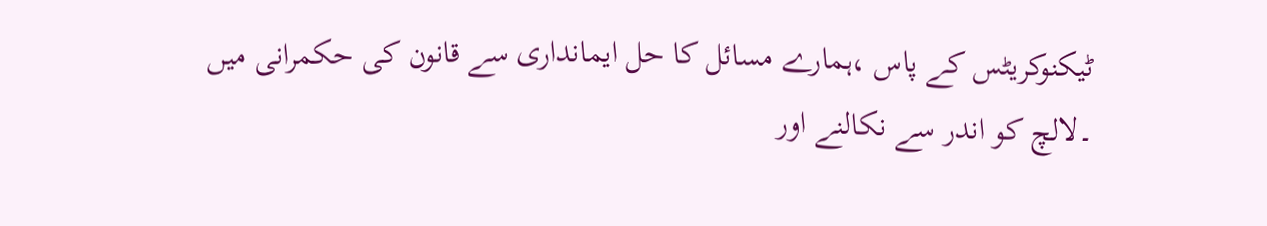ٹیکنوکریٹس کے پاس ،ہمارے مسائل کا حل ایمانداری سے قانون کی حکمرانی میں ۔لالچ کو اندر سے نکالنے اور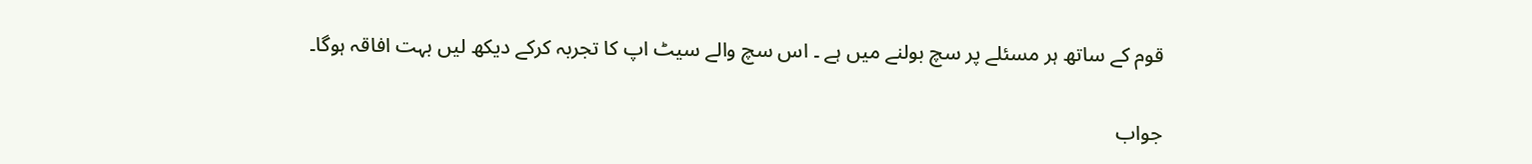قوم کے ساتھ ہر مسئلے پر سچ بولنے میں ہے ۔ اس سچ والے سیٹ اپ کا تجربہ کرکے دیکھ لیں بہت افاقہ ہوگا۔

جواب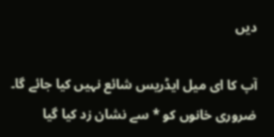دیں

آپ کا ای میل ایڈریس شائع نہیں کیا جائے گا۔ ضروری خانوں کو * سے نشان زد کیا گیا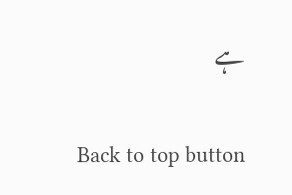ہے

Back to top button